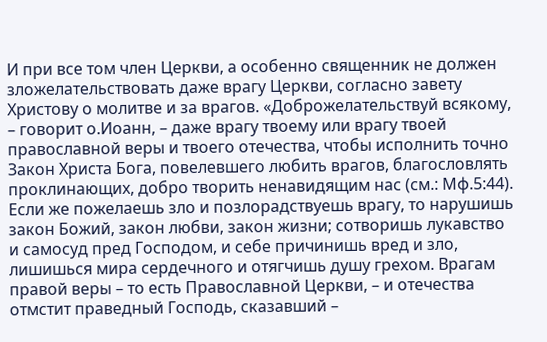И при все том член Церкви, а особенно священник не должен зложелательствовать даже врагу Церкви, согласно завету Христову о молитве и за врагов. «Доброжелательствуй всякому, – говорит о.Иоанн, – даже врагу твоему или врагу твоей православной веры и твоего отечества, чтобы исполнить точно Закон Христа Бога, повелевшего любить врагов, благословлять проклинающих, добро творить ненавидящим нас (см.: Мф.5:44). Если же пожелаешь зло и позлорадствуешь врагу, то нарушишь закон Божий, закон любви, закон жизни; сотворишь лукавство и самосуд пред Господом, и себе причинишь вред и зло, лишишься мира сердечного и отягчишь душу грехом. Врагам правой веры – то есть Православной Церкви, – и отечества отмстит праведный Господь, сказавший –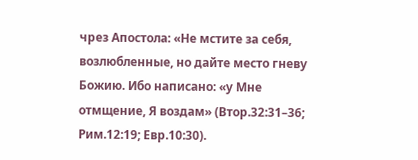чрез Апостола: «Не мстите за себя, возлюбленные, но дайте место гневу Божию. Ибо написано: «у Мне отмщение, Я воздам» (Втор.32:31–36; Рим.12:19; Евр.10:30).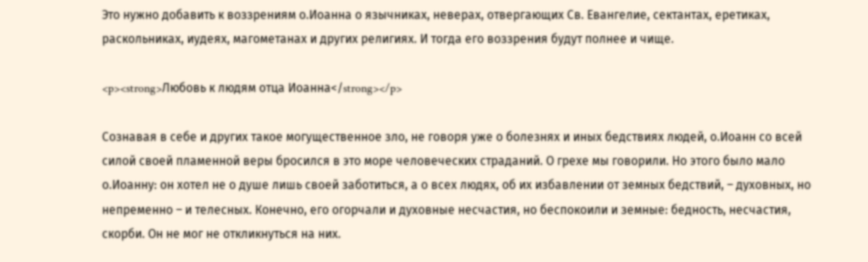Это нужно добавить к воззрениям о.Иоанна о язычниках, неверах, отвергающих Св. Евангелие, сектантах, еретиках, раскольниках, иудеях, магометанах и других религиях. И тогда его воззрения будут полнее и чище.

<p><strong>Любовь к людям отца Иоанна</strong></p>

Сознавая в себе и других такое могущественное зло, не говоря уже о болезнях и иных бедствиях людей, о.Иоанн со всей силой своей пламенной веры бросился в это море человеческих страданий. О грехе мы говорили. Но этого было мало о.Иоанну: он хотел не о душе лишь своей заботиться, а о всех людях, об их избавлении от земных бедствий, – духовных, но непременно – и телесных. Конечно, его огорчали и духовные несчастия, но беспокоили и земные: бедность, несчастия, скорби. Он не мог не откликнуться на них.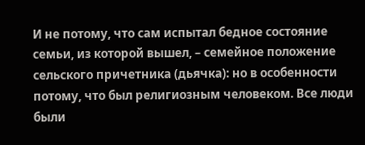И не потому, что сам испытал бедное состояние семьи, из которой вышел, – семейное положение сельского причетника (дьячка): но в особенности потому, что был религиозным человеком. Все люди были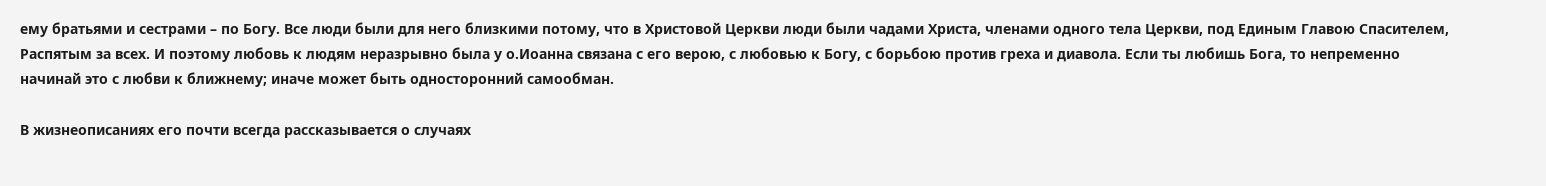ему братьями и сестрами – по Богу. Все люди были для него близкими потому, что в Христовой Церкви люди были чадами Христа, членами одного тела Церкви, под Единым Главою Спасителем, Распятым за всех. И поэтому любовь к людям неразрывно была у о.Иоанна связана с его верою, с любовью к Богу, с борьбою против греха и диавола. Если ты любишь Бога, то непременно начинай это с любви к ближнему; иначе может быть односторонний самообман.

В жизнеописаниях его почти всегда рассказывается о случаях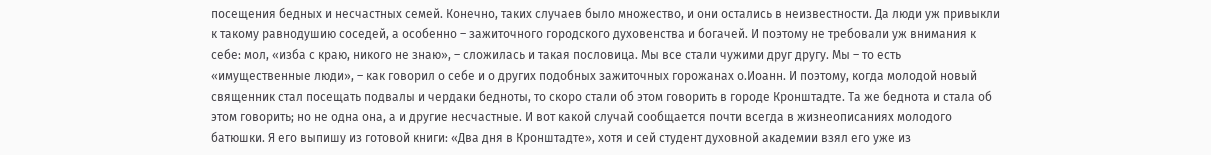посещения бедных и несчастных семей. Конечно, таких случаев было множество, и они остались в неизвестности. Да люди уж привыкли к такому равнодушию соседей, а особенно – зажиточного городского духовенства и богачей. И поэтому не требовали уж внимания к себе: мол, «изба с краю, никого не знаю», – сложилась и такая пословица. Мы все стали чужими друг другу. Мы – то есть «имущественные люди», – как говорил о себе и о других подобных зажиточных горожанах о.Иоанн. И поэтому, когда молодой новый священник стал посещать подвалы и чердаки бедноты, то скоро стали об этом говорить в городе Кронштадте. Та же беднота и стала об этом говорить; но не одна она, а и другие несчастные. И вот какой случай сообщается почти всегда в жизнеописаниях молодого батюшки. Я его выпишу из готовой книги: «Два дня в Кронштадте», хотя и сей студент духовной академии взял его уже из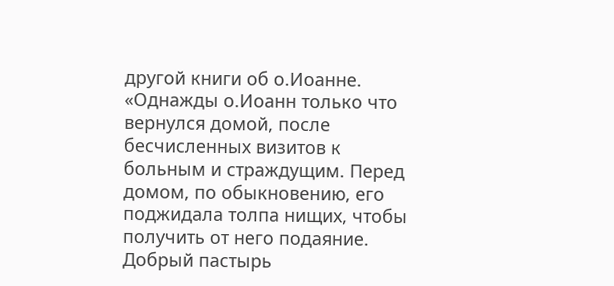другой книги об о.Иоанне. «Однажды о.Иоанн только что вернулся домой, после бесчисленных визитов к больным и страждущим. Перед домом, по обыкновению, его поджидала толпа нищих, чтобы получить от него подаяние. Добрый пастырь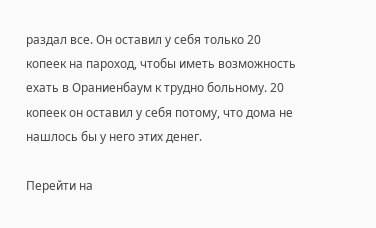раздал все. Он оставил у себя только 20 копеек на пароход, чтобы иметь возможность ехать в Ораниенбаум к трудно больному. 20 копеек он оставил у себя потому, что дома не нашлось бы у него этих денег.

Перейти на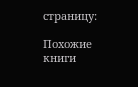страницу:

Похожие книги